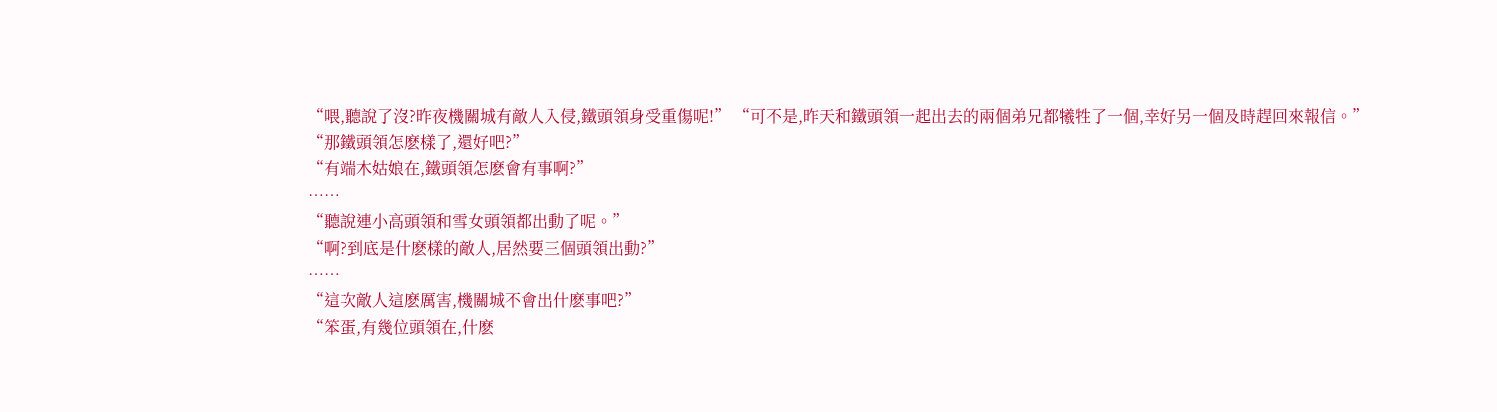“喂,聽說了沒?昨夜機關城有敵人入侵,鐵頭領身受重傷呢!” “可不是,昨天和鐵頭領一起出去的兩個弟兄都犧牲了一個,幸好另一個及時趕回來報信。”
“那鐵頭領怎麽樣了,還好吧?”
“有端木姑娘在,鐵頭領怎麽會有事啊?”
……
“聽說連小高頭領和雪女頭領都出動了呢。”
“啊?到底是什麽樣的敵人,居然要三個頭領出動?”
……
“這次敵人這麽厲害,機關城不會出什麽事吧?”
“笨蛋,有幾位頭領在,什麽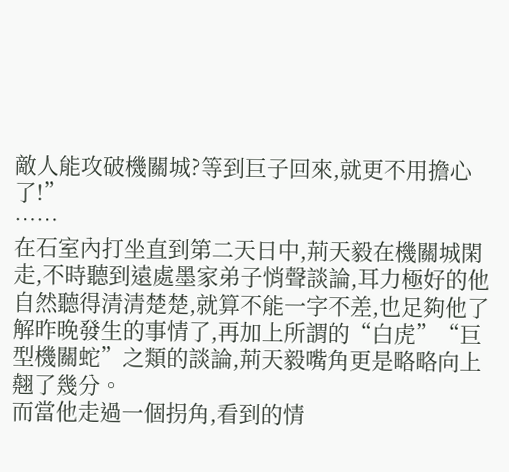敵人能攻破機關城?等到巨子回來,就更不用擔心了!”
……
在石室內打坐直到第二天日中,荊天毅在機關城閑走,不時聽到遠處墨家弟子悄聲談論,耳力極好的他自然聽得清清楚楚,就算不能一字不差,也足夠他了解昨晚發生的事情了,再加上所謂的“白虎”“巨型機關蛇”之類的談論,荊天毅嘴角更是略略向上翹了幾分。
而當他走過一個拐角,看到的情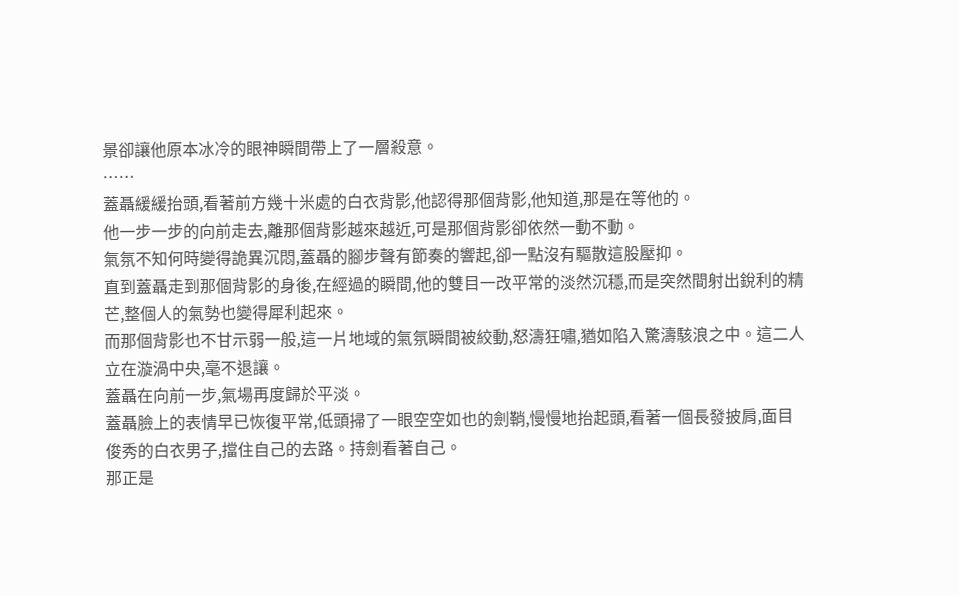景卻讓他原本冰冷的眼神瞬間帶上了一層殺意。
……
蓋聶緩緩抬頭,看著前方幾十米處的白衣背影,他認得那個背影,他知道,那是在等他的。
他一步一步的向前走去,離那個背影越來越近,可是那個背影卻依然一動不動。
氣氛不知何時變得詭異沉悶,蓋聶的腳步聲有節奏的響起,卻一點沒有驅散這股壓抑。
直到蓋聶走到那個背影的身後,在經過的瞬間,他的雙目一改平常的淡然沉穩,而是突然間射出銳利的精芒,整個人的氣勢也變得犀利起來。
而那個背影也不甘示弱一般,這一片地域的氣氛瞬間被絞動,怒濤狂嘯,猶如陷入驚濤駭浪之中。這二人立在漩渦中央,毫不退讓。
蓋聶在向前一步,氣場再度歸於平淡。
蓋聶臉上的表情早已恢復平常,低頭掃了一眼空空如也的劍鞘,慢慢地抬起頭,看著一個長發披肩,面目俊秀的白衣男子,擋住自己的去路。持劍看著自己。
那正是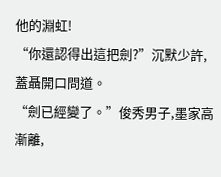他的淵虹!
“你還認得出這把劍?”沉默少許,蓋聶開口問道。
“劍已經變了。”俊秀男子,墨家高漸離,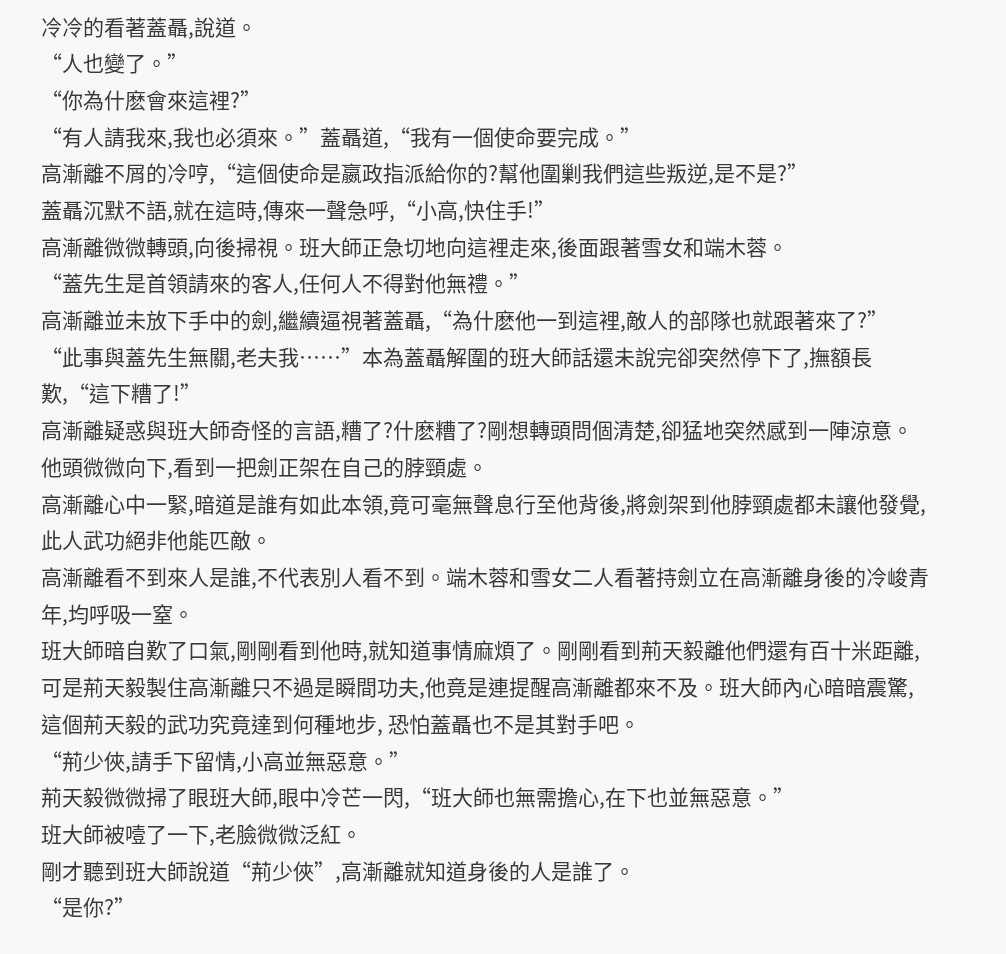冷冷的看著蓋聶,說道。
“人也變了。”
“你為什麽會來這裡?”
“有人請我來,我也必須來。”蓋聶道,“我有一個使命要完成。”
高漸離不屑的冷哼,“這個使命是嬴政指派給你的?幫他圍剿我們這些叛逆,是不是?”
蓋聶沉默不語,就在這時,傳來一聲急呼,“小高,快住手!”
高漸離微微轉頭,向後掃視。班大師正急切地向這裡走來,後面跟著雪女和端木蓉。
“蓋先生是首領請來的客人,任何人不得對他無禮。”
高漸離並未放下手中的劍,繼續逼視著蓋聶,“為什麽他一到這裡,敵人的部隊也就跟著來了?”
“此事與蓋先生無關,老夫我……”本為蓋聶解圍的班大師話還未說完卻突然停下了,撫額長歎,“這下糟了!”
高漸離疑惑與班大師奇怪的言語,糟了?什麽糟了?剛想轉頭問個清楚,卻猛地突然感到一陣涼意。他頭微微向下,看到一把劍正架在自己的脖頸處。
高漸離心中一緊,暗道是誰有如此本領,竟可毫無聲息行至他背後,將劍架到他脖頸處都未讓他發覺,此人武功絕非他能匹敵。
高漸離看不到來人是誰,不代表別人看不到。端木蓉和雪女二人看著持劍立在高漸離身後的冷峻青年,均呼吸一窒。
班大師暗自歎了口氣,剛剛看到他時,就知道事情麻煩了。剛剛看到荊天毅離他們還有百十米距離,可是荊天毅製住高漸離只不過是瞬間功夫,他竟是連提醒高漸離都來不及。班大師內心暗暗震驚,這個荊天毅的武功究竟達到何種地步, 恐怕蓋聶也不是其對手吧。
“荊少俠,請手下留情,小高並無惡意。”
荊天毅微微掃了眼班大師,眼中冷芒一閃,“班大師也無需擔心,在下也並無惡意。”
班大師被噎了一下,老臉微微泛紅。
剛才聽到班大師說道“荊少俠”,高漸離就知道身後的人是誰了。
“是你?”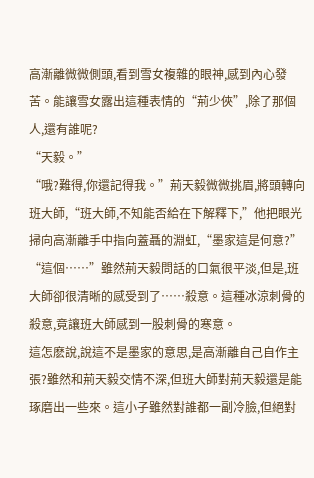高漸離微微側頭,看到雪女複雜的眼神,感到內心發苦。能讓雪女露出這種表情的“荊少俠”,除了那個人,還有誰呢?
“天毅。”
“哦?難得,你還記得我。”荊天毅微微挑眉,將頭轉向班大師,“班大師,不知能否給在下解釋下,”他把眼光掃向高漸離手中指向蓋聶的淵虹,“墨家這是何意?”
“這個……”雖然荊天毅問話的口氣很平淡,但是,班大師卻很清晰的感受到了……殺意。這種冰涼刺骨的殺意,竟讓班大師感到一股刺骨的寒意。
這怎麽說,說這不是墨家的意思,是高漸離自己自作主張?雖然和荊天毅交情不深,但班大師對荊天毅還是能琢磨出一些來。這小子雖然對誰都一副冷臉,但絕對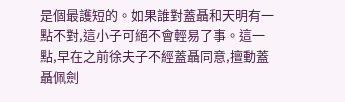是個最護短的。如果誰對蓋聶和天明有一點不對,這小子可絕不會輕易了事。這一點,早在之前徐夫子不經蓋聶同意,擅動蓋聶佩劍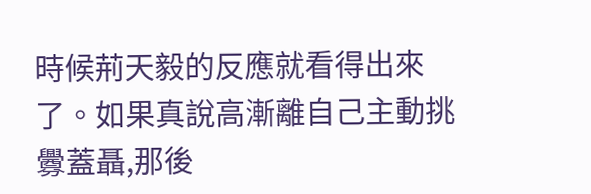時候荊天毅的反應就看得出來了。如果真說高漸離自己主動挑釁蓋聶,那後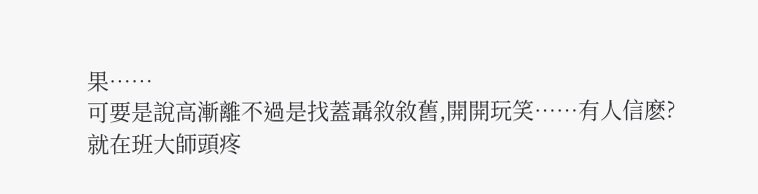果……
可要是說高漸離不過是找蓋聶敘敘舊,開開玩笑……有人信麽?
就在班大師頭疼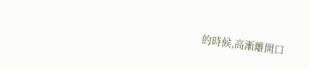的時候,高漸離開口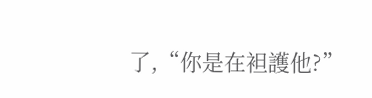了,“你是在袒護他?”